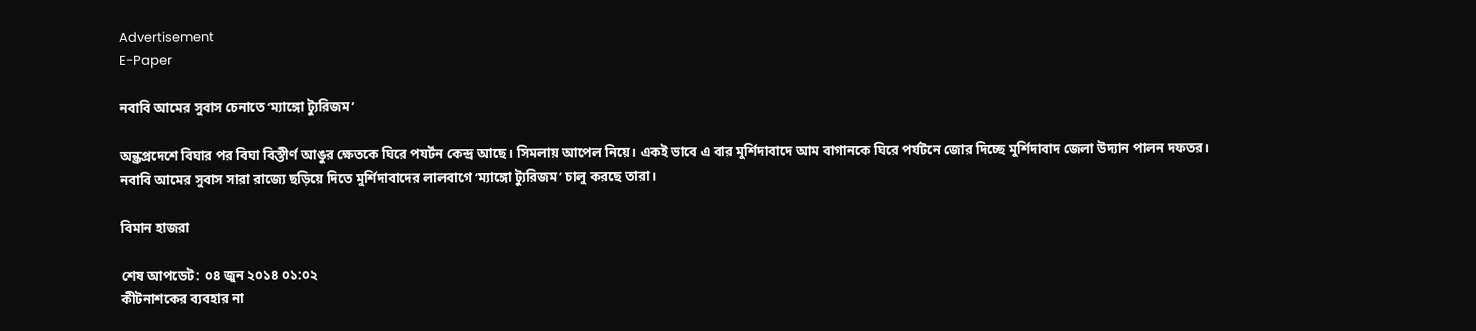Advertisement
E-Paper

নবাবি আমের সুবাস চেনাতে ‘ম্যাঙ্গো ট্যুরিজম’

অন্ধ্রপ্রদেশে বিঘার পর বিঘা বিস্তীর্ণ আঙুর ক্ষেতকে ঘিরে পযর্টন কেন্দ্র আছে। সিমলায় আপেল নিয়ে। একই ভাবে এ বার মুর্শিদাবাদে আম বাগানকে ঘিরে পর্যটনে জোর দিচ্ছে মুর্শিদাবাদ জেলা উদ্যান পালন দফতর। নবাবি আমের সুবাস সারা রাজ্যে ছড়িয়ে দিতে মুর্শিদাবাদের লালবাগে ‘ম্যাঙ্গো ট্যুরিজম’ চালু করছে তারা।

বিমান হাজরা

শেষ আপডেট: ০৪ জুন ২০১৪ ০১:০২
কীটনাশকের ব্যবহার না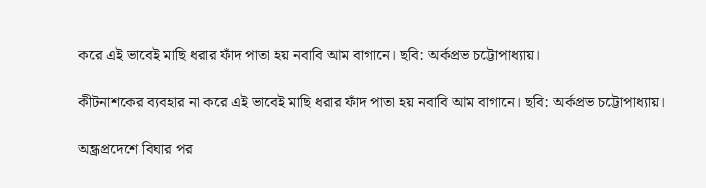করে এই ভাবেই মাছি ধরার ফাঁদ পাতা হয় নবাবি আম বাগানে। ছবি: অর্কপ্রভ চট্টোপাধ্যায়।

কীটনাশকের ব্যবহার না করে এই ভাবেই মাছি ধরার ফাঁদ পাতা হয় নবাবি আম বাগানে। ছবি: অর্কপ্রভ চট্টোপাধ্যায়।

অন্ধ্রপ্রদেশে বিঘার পর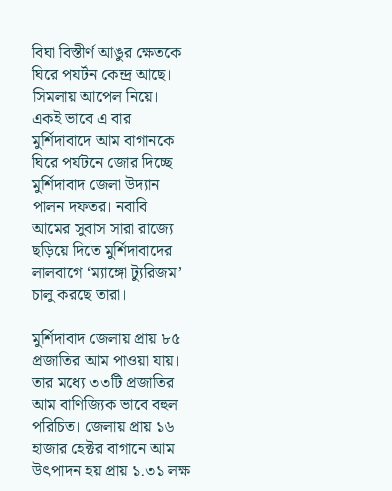বিঘা বিস্তীর্ণ আঙুর ক্ষেতকে ঘিরে পযর্টন কেন্দ্র আছে। সিমলায় আপেল নিয়ে। একই ভাবে এ বার মুর্শিদাবাদে আম বাগানকে ঘিরে পর্যটনে জোর দিচ্ছে মুর্শিদাবাদ জেলা উদ্যান পালন দফতর। নবাবি আমের সুবাস সারা রাজ্যে ছড়িয়ে দিতে মুর্শিদাবাদের লালবাগে ‘ম্যাঙ্গো ট্যুরিজম’ চালু করছে তারা।

মুর্শিদাবাদ জেলায় প্রায় ৮৫ প্রজাতির আম পাওয়া যায়। তার মধ্যে ৩৩টি প্রজাতির আম বাণিজ্যিক ভাবে বহুল পরিচিত। জেলায় প্রায় ১৬ হাজার হেক্টর বাগানে আম উৎপাদন হয় প্রায় ১.৩১ লক্ষ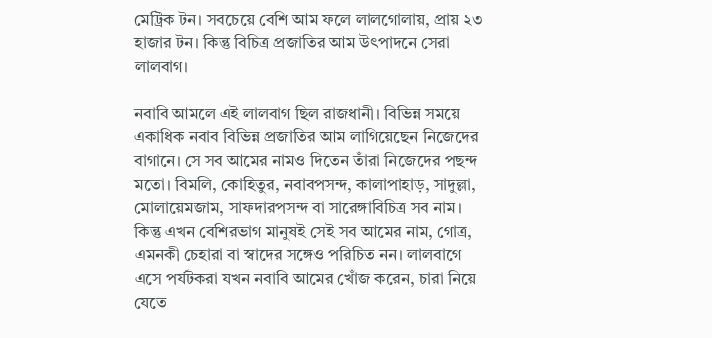মেট্রিক টন। সবচেয়ে বেশি আম ফলে লালগোলায়, প্রায় ২৩ হাজার টন। কিন্তু বিচিত্র প্রজাতির আম উৎপাদনে সেরা লালবাগ।

নবাবি আমলে এই লালবাগ ছিল রাজধানী। বিভিন্ন সময়ে একাধিক নবাব বিভিন্ন প্রজাতির আম লাগিয়েছেন নিজেদের বাগানে। সে সব আমের নামও দিতেন তাঁরা নিজেদের পছন্দ মতো। বিমলি, কোহিতুর, নবাবপসন্দ, কালাপাহাড়, সাদুল্লা, মোলায়েমজাম, সাফদারপসন্দ বা সারেঙ্গাবিচিত্র সব নাম। কিন্তু এখন বেশিরভাগ মানুষই সেই সব আমের নাম, গোত্র, এমনকী চেহারা বা স্বাদের সঙ্গেও পরিচিত নন। লালবাগে এসে পর্যটকরা যখন নবাবি আমের খোঁজ করেন, চারা নিয়ে যেতে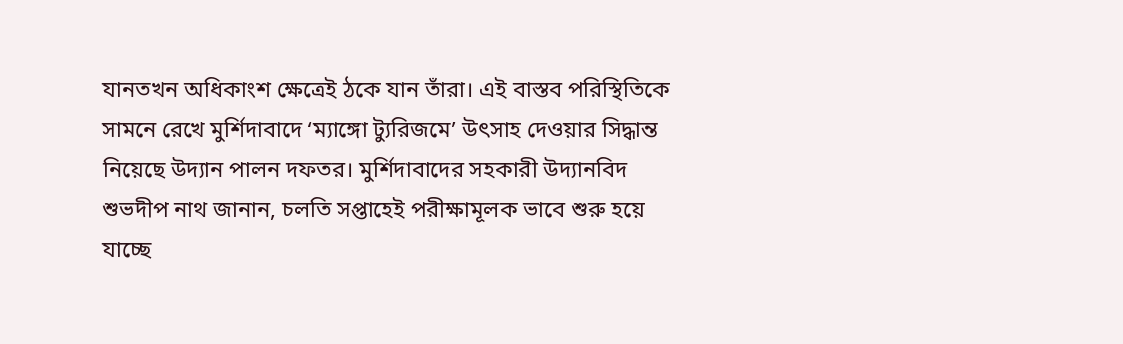যানতখন অধিকাংশ ক্ষেত্রেই ঠকে যান তাঁরা। এই বাস্তব পরিস্থিতিকে সামনে রেখে মুর্শিদাবাদে ‘ম্যাঙ্গো ট্যুরিজমে’ উৎসাহ দেওয়ার সিদ্ধান্ত নিয়েছে উদ্যান পালন দফতর। মুর্শিদাবাদের সহকারী উদ্যানবিদ শুভদীপ নাথ জানান, চলতি সপ্তাহেই পরীক্ষামূলক ভাবে শুরু হয়ে যাচ্ছে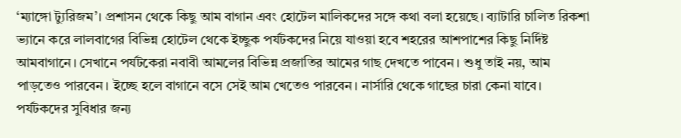‘ম্যাঙ্গো ট্যুরিজম’। প্রশাসন থেকে কিছু আম বাগান এবং হোটেল মালিকদের সঙ্গে কথা বলা হয়েছে। ব্যাটারি চালিত রিকশা ভ্যানে করে লালবাগের বিভিন্ন হোটেল থেকে ইচ্ছুক পর্যটকদের নিয়ে যাওয়া হবে শহরের আশপাশের কিছু নির্দিষ্ট আমবাগানে। সেখানে পর্যটকেরা নবাবী আমলের বিভিন্ন প্রজাতির আমের গাছ দেখতে পাবেন। শুধু তাই নয়, আম পাড়তেও পারবেন। ইচ্ছে হলে বাগানে বসে সেই আম খেতেও পারবেন। নার্সারি থেকে গাছের চারা কেনা যাবে। পর্যটকদের সুবিধার জন্য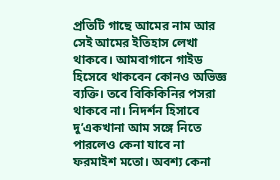প্রতিটি গাছে আমের নাম আর সেই আমের ইতিহাস লেখা থাকবে। আমবাগানে গাইড হিসেবে থাকবেন কোনও অভিজ্ঞ ব্যক্তি। তবে বিকিকিনির পসরা থাকবে না। নিদর্শন হিসাবে দু’একখানা আম সঙ্গে নিতে পারলেও কেনা যাবে না ফরমাইশ মতো। অবশ্য কেনা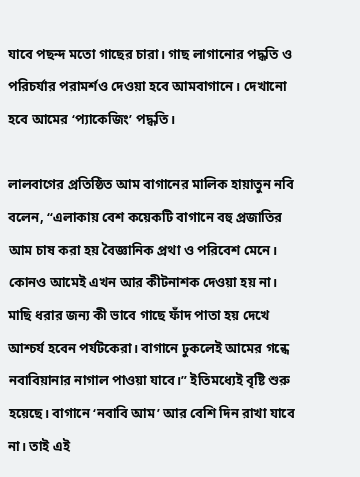যাবে পছন্দ মতো গাছের চারা। গাছ লাগানোর পদ্ধতি ও পরিচর্যার পরামর্শও দেওয়া হবে আমবাগানে। দেখানো হবে আমের ‘প্যাকেজিং’ পদ্ধতি।

লালবাগের প্রতিষ্ঠিত আম বাগানের মালিক হায়াতুন নবি বলেন, “এলাকায় বেশ কয়েকটি বাগানে বহু প্রজাতির আম চাষ করা হয় বৈজ্ঞানিক প্রথা ও পরিবেশ মেনে। কোনও আমেই এখন আর কীটনাশক দেওয়া হয় না। মাছি ধরার জন্য কী ভাবে গাছে ফাঁদ পাতা হয় দেখে আশ্চর্য হবেন পর্যটকেরা। বাগানে ঢুকলেই আমের গন্ধে নবাবিয়ানার নাগাল পাওয়া যাবে।” ইতিমধ্যেই বৃষ্টি শুরু হয়েছে। বাগানে ‘নবাবি আম’ আর বেশি দিন রাখা যাবে না। তাই এই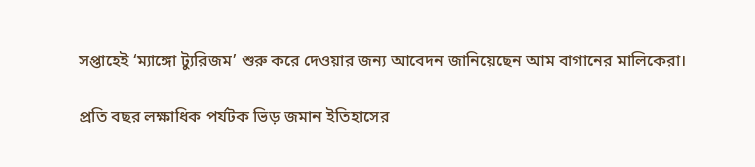সপ্তাহেই ‘ম্যাঙ্গো ট্যুরিজম’ শুরু করে দেওয়ার জন্য আবেদন জানিয়েছেন আম বাগানের মালিকেরা।

প্রতি বছর লক্ষাধিক পর্যটক ভিড় জমান ইতিহাসের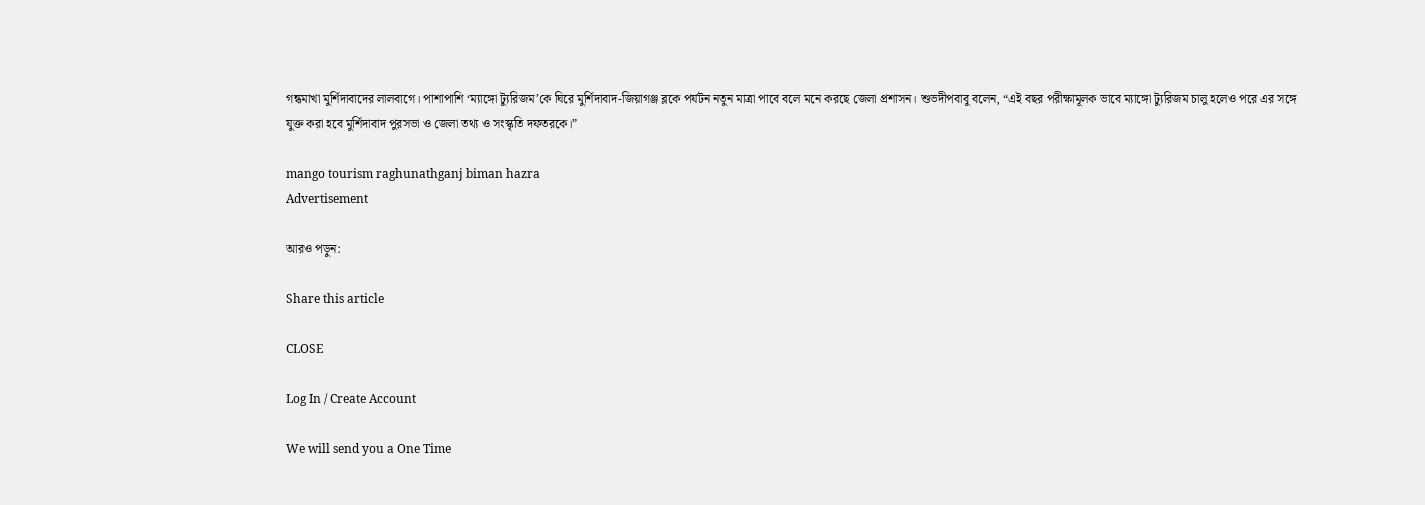গন্ধমাখা মুর্শিদাবাদের লালবাগে। পাশাপাশি ‘ম্যাঙ্গো ট্যুরিজম’কে ঘিরে মুর্শিদাবাদ-জিয়াগঞ্জ ব্লকে পর্যটন নতুন মাত্রা পাবে বলে মনে করছে জেলা প্রশাসন। শুভদীপবাবু বলেন, “এই বছর পরীক্ষামূলক ভাবে ম্যাঙ্গো ট্যুরিজম চালু হলেও পরে এর সঙ্গে যুক্ত করা হবে মুর্শিদাবাদ পুরসভা ও জেলা তথ্য ও সংস্কৃতি দফতরকে।”

mango tourism raghunathganj biman hazra
Advertisement

আরও পড়ুন:

Share this article

CLOSE

Log In / Create Account

We will send you a One Time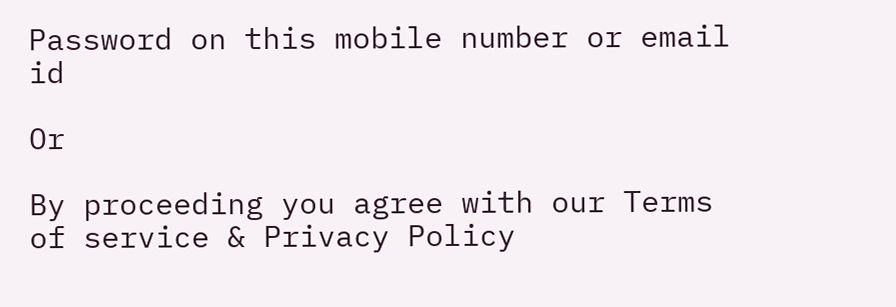Password on this mobile number or email id

Or

By proceeding you agree with our Terms of service & Privacy Policy